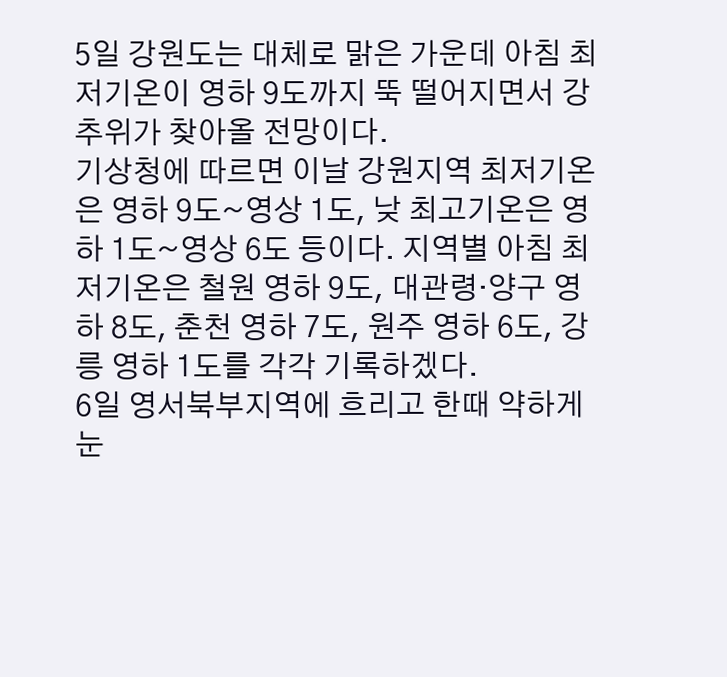5일 강원도는 대체로 맑은 가운데 아침 최저기온이 영하 9도까지 뚝 떨어지면서 강추위가 찾아올 전망이다.
기상청에 따르면 이날 강원지역 최저기온은 영하 9도~영상 1도, 낮 최고기온은 영하 1도~영상 6도 등이다. 지역별 아침 최저기온은 철원 영하 9도, 대관령·양구 영하 8도, 춘천 영하 7도, 원주 영하 6도, 강릉 영하 1도를 각각 기록하겠다.
6일 영서북부지역에 흐리고 한때 약하게 눈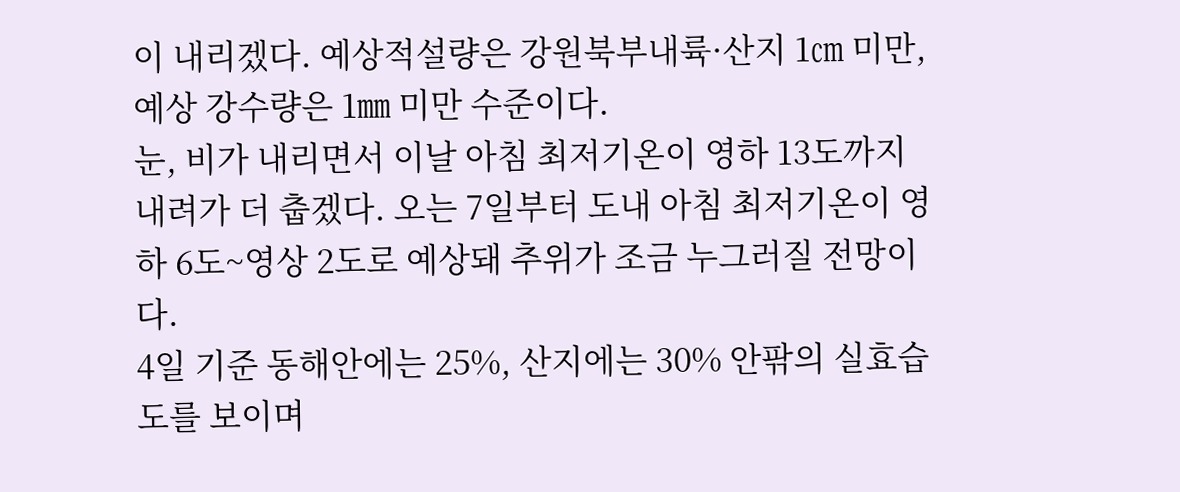이 내리겠다. 예상적설량은 강원북부내륙·산지 1㎝ 미만, 예상 강수량은 1㎜ 미만 수준이다.
눈, 비가 내리면서 이날 아침 최저기온이 영하 13도까지 내려가 더 춥겠다. 오는 7일부터 도내 아침 최저기온이 영하 6도~영상 2도로 예상돼 추위가 조금 누그러질 전망이다.
4일 기준 동해안에는 25%, 산지에는 30% 안팎의 실효습도를 보이며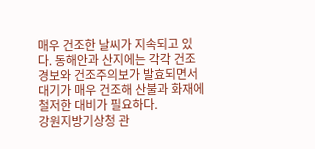매우 건조한 날씨가 지속되고 있다. 동해안과 산지에는 각각 건조경보와 건조주의보가 발효되면서 대기가 매우 건조해 산불과 화재에 철저한 대비가 필요하다.
강원지방기상청 관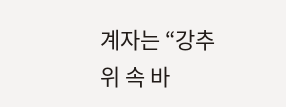계자는 “강추위 속 바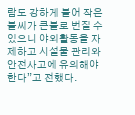람도 강하게 불어 작은 불씨가 큰불로 번질 수 있으니 야외활동을 자제하고 시설물 관리와 안전사고에 유의해야 한다”고 전했다.